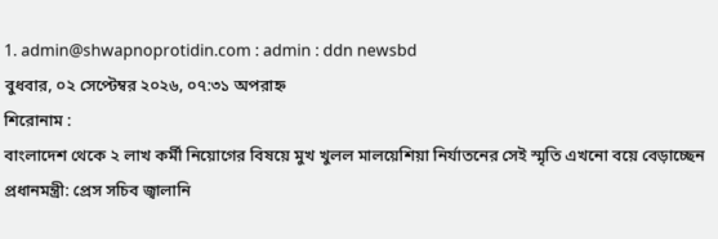1. admin@shwapnoprotidin.com : admin : ddn newsbd
বুধবার, ০২ সেপ্টেম্বর ২০২৬, ০৭:৩১ অপরাহ্ন
শিরোনাম :
বাংলাদেশ থেকে ২ লাখ কর্মী নিয়োগের বিষয়ে মুখ খুলল মালয়েশিয়া নির্যাতনের সেই স্মৃতি এখনো বয়ে বেড়াচ্ছেন প্রধানমন্ত্রী: প্রেস সচিব জ্বালানি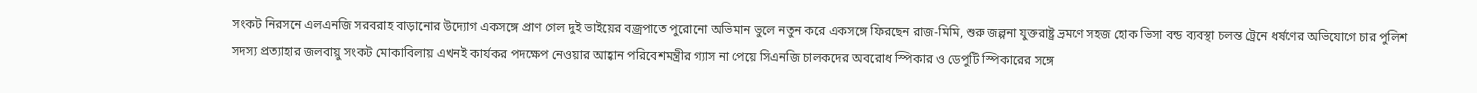সংকট নিরসনে এলএনজি সরবরাহ বাড়ানোর উদ্যোগ একসঙ্গে প্রাণ গেল দুই ভাইয়ের বজ্রপাতে পুরোনো অভিমান ভুলে নতুন করে একসঙ্গে ফিরছেন রাজ-মিমি, শুরু জল্পনা যুক্তরাষ্ট্র ভ্রমণে সহজ হোক ভিসা বন্ড ব্যবস্থা চলন্ত ট্রেনে ধর্ষণের অভিযোগে চার পুলিশ সদস্য প্রত্যাহার জলবায়ু সংকট মোকাবিলায় এখনই কার্যকর পদক্ষেপ নেওয়ার আহ্বান পরিবেশমন্ত্রীর গ্যাস না পেয়ে সিএনজি চালকদের অবরোধ স্পিকার ও ডেপুটি স্পিকারের সঙ্গে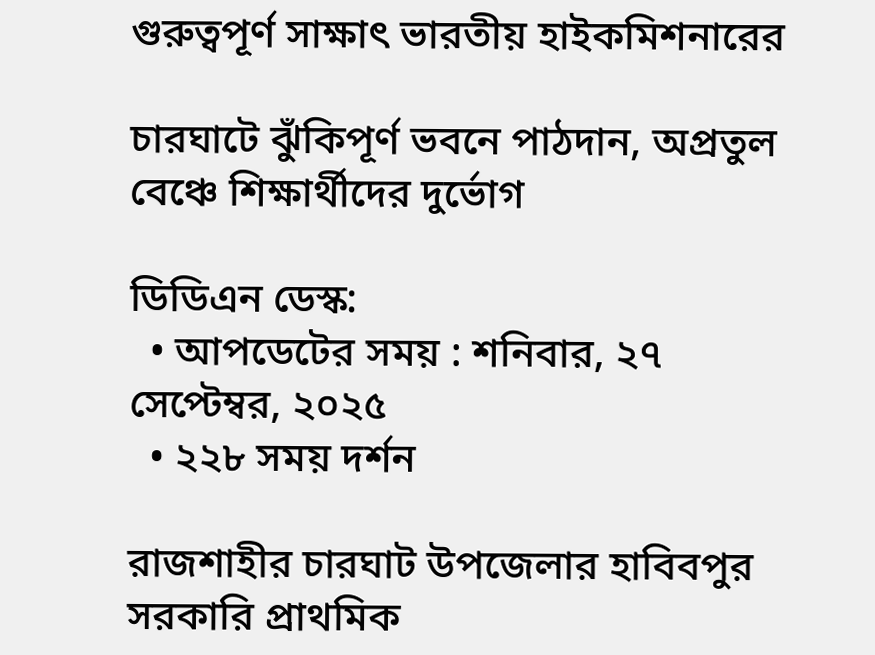গুরুত্বপূর্ণ সাক্ষাৎ ভারতীয় হাইকমিশনারের

চারঘাটে ঝুঁকিপূর্ণ ভবনে পাঠদান, অপ্রতুল বেঞ্চে শিক্ষার্থীদের দুর্ভোগ

ডিডিএন ডেস্ক:
  • আপডেটের সময় : শনিবার, ২৭ সেপ্টেম্বর, ২০২৫
  • ২২৮ সময় দর্শন

রাজশাহীর চারঘাট উপজেলার হাবিবপুর সরকারি প্রাথমিক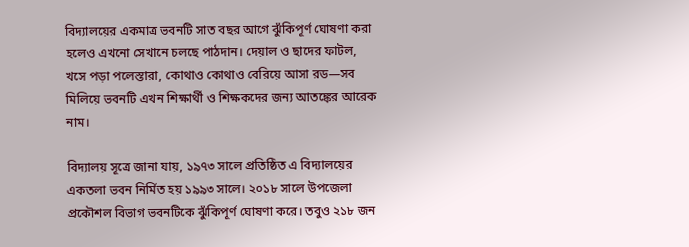বিদ্যালয়ের একমাত্র ভবনটি সাত বছর আগে ঝুঁকিপূর্ণ ঘোষণা করা হলেও এখনো সেখানে চলছে পাঠদান। দেয়াল ও ছাদের ফাটল, খসে পড়া পলেস্তারা, কোথাও কোথাও বেরিয়ে আসা রড—সব মিলিয়ে ভবনটি এখন শিক্ষার্থী ও শিক্ষকদের জন্য আতঙ্কের আরেক নাম।

বিদ্যালয় সূত্রে জানা যায়, ১৯৭৩ সালে প্রতিষ্ঠিত এ বিদ্যালয়ের একতলা ভবন নির্মিত হয় ১৯৯৩ সালে। ২০১৮ সালে উপজেলা প্রকৌশল বিভাগ ভবনটিকে ঝুঁকিপূর্ণ ঘোষণা করে। তবুও ২১৮ জন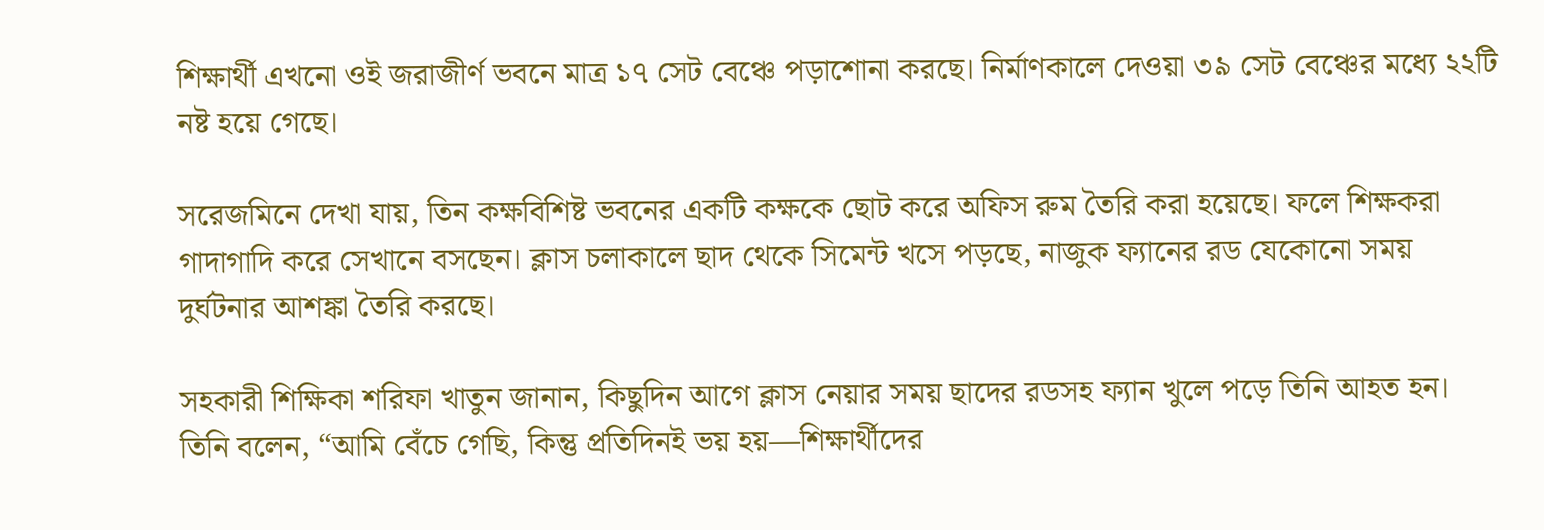শিক্ষার্থী এখনো ওই জরাজীর্ণ ভবনে মাত্র ১৭ সেট বেঞ্চে পড়াশোনা করছে। নির্মাণকালে দেওয়া ৩৯ সেট বেঞ্চের মধ্যে ২২টি নষ্ট হয়ে গেছে।

সরেজমিনে দেখা যায়, তিন কক্ষবিশিষ্ট ভবনের একটি কক্ষকে ছোট করে অফিস রুম তৈরি করা হয়েছে। ফলে শিক্ষকরা গাদাগাদি করে সেখানে বসছেন। ক্লাস চলাকালে ছাদ থেকে সিমেন্ট খসে পড়ছে, নাজুক ফ্যানের রড যেকোনো সময় দুর্ঘটনার আশঙ্কা তৈরি করছে।

সহকারী শিক্ষিকা শরিফা খাতুন জানান, কিছুদিন আগে ক্লাস নেয়ার সময় ছাদের রডসহ ফ্যান খুলে পড়ে তিনি আহত হন। তিনি বলেন, “আমি বেঁচে গেছি, কিন্তু প্রতিদিনই ভয় হয়—শিক্ষার্থীদের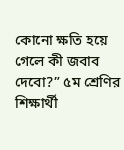কোনো ক্ষতি হয়ে গেলে কী জবাব দেবো?” ৫ম শ্রেণির শিক্ষার্থী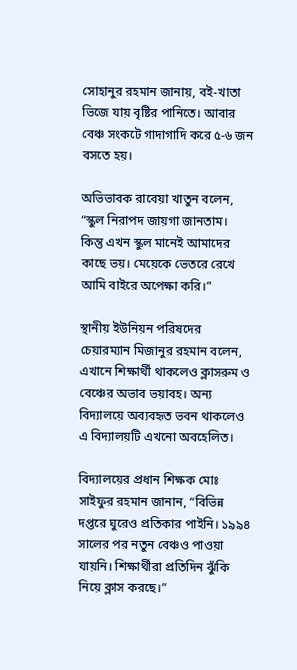সোহানুর রহমান জানায়, বই-খাতা ভিজে যায় বৃষ্টির পানিতে। আবার বেঞ্চ সংকটে গাদাগাদি করে ৫-৬ জন বসতে হয়।

অভিভাবক রাবেয়া খাতুন বলেন, “স্কুল নিরাপদ জায়গা জানতাম। কিন্তু এখন স্কুল মানেই আমাদের কাছে ভয়। মেয়েকে ভেতরে রেখে আমি বাইরে অপেক্ষা করি।”

স্থানীয় ইউনিয়ন পরিষদের চেয়ারম্যান মিজানুর রহমান বলেন, এখানে শিক্ষার্থী থাকলেও ক্লাসরুম ও বেঞ্চের অভাব ভয়াবহ। অন্য বিদ্যালয়ে অব্যবহৃত ভবন থাকলেও এ বিদ্যালয়টি এখনো অবহেলিত।

বিদ্যালয়ের প্রধান শিক্ষক মোঃ সাইফুর রহমান জানান, “বিভিন্ন দপ্তরে ঘুরেও প্রতিকার পাইনি। ১৯৯৪ সালের পর নতুন বেঞ্চও পাওয়া যায়নি। শিক্ষার্থীরা প্রতিদিন ঝুঁকি নিয়ে ক্লাস করছে।”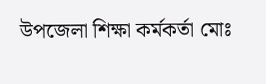উপজেলা শিক্ষা কর্মকর্তা মোঃ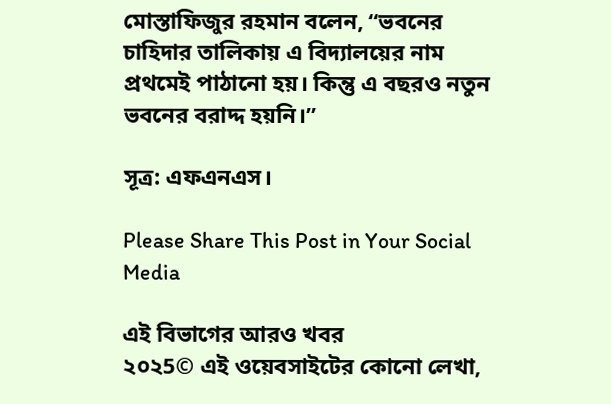মোস্তাফিজুর রহমান বলেন, “ভবনের চাহিদার তালিকায় এ বিদ্যালয়ের নাম প্রথমেই পাঠানো হয়। কিন্তু এ বছরও নতুন ভবনের বরাদ্দ হয়নি।”

সূত্র: এফএনএস।

Please Share This Post in Your Social Media

এই বিভাগের আরও খবর
২০২5© এই ওয়েবসাইটের কোনো লেখা,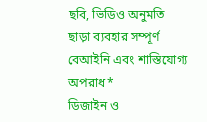ছবি, ভিডিও অনুমতি ছাড়া ব্যবহার সম্পূর্ণ বেআইনি এবং শাস্তিযোগ্য অপরাধ*
ডিজাইন ও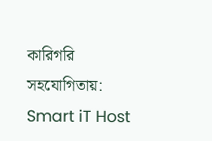কারিগরি সহযোগিতায়: Smart iT Host